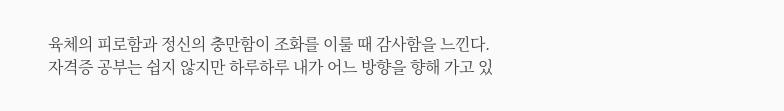육체의 피로함과 정신의 충만함이 조화를 이룰 때 감사함을 느낀다.
자격증 공부는 쉽지 않지만 하루하루 내가 어느 방향을 향해 가고 있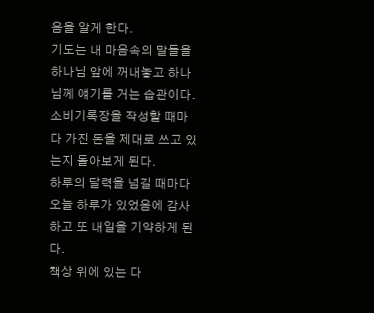음을 알게 한다.
기도는 내 마음속의 말들을 하나님 앞에 꺼내놓고 하나님께 얘기를 거는 습관이다.
소비기록장을 작성할 때마다 가진 돈을 제대로 쓰고 있는지 돌아보게 된다.
하루의 달력을 넘길 때마다 오늘 하루가 있었음에 감사하고 또 내일을 기약하게 된다.
책상 위에 있는 다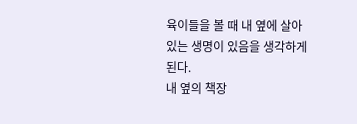육이들을 볼 때 내 옆에 살아있는 생명이 있음을 생각하게 된다.
내 옆의 책장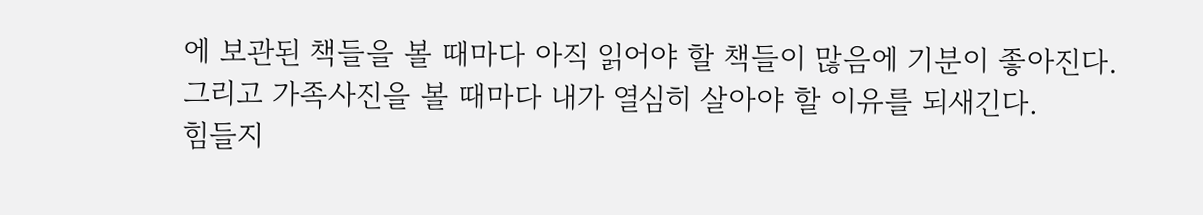에 보관된 책들을 볼 때마다 아직 읽어야 할 책들이 많음에 기분이 좋아진다.
그리고 가족사진을 볼 때마다 내가 열심히 살아야 할 이유를 되새긴다.
힘들지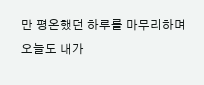만 평온했던 하루를 마무리하며
오늘도 내가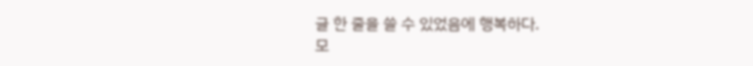글 한 줄을 쓸 수 있었음에 행복하다.
모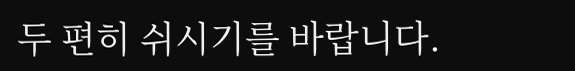두 편히 쉬시기를 바랍니다.